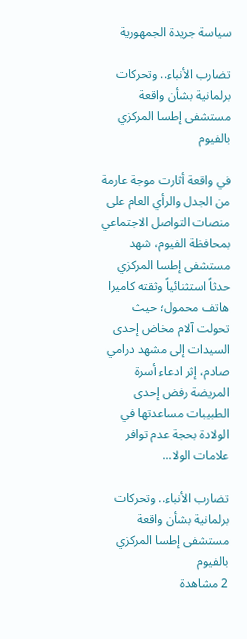سياسة جريدة الجمهورية

تضارب الأنباء.. وتحركات برلمانية بشأن واقعة مستشفى إطسا المركزي بالفيوم

في واقعة أثارت موجة عارمة من الجدل والرأي العام على منصات التواصل الاجتماعي بمحافظة الفيوم، شهد مستشفى إطسا المركزي حدثاً استثنائياً وثقته كاميرا هاتف محمول؛ حيث تحولت آلام مخاض إحدى السيدات إلى مشهد درامي صادم، إثر ادعاء أسرة المريضة رفض إحدى الطبيبات مساعدتها في الولادة بحجة عدم توافر علامات الولا...

تضارب الأنباء.. وتحركات برلمانية بشأن واقعة مستشفى إطسا المركزي بالفيوم
2 مشاهدة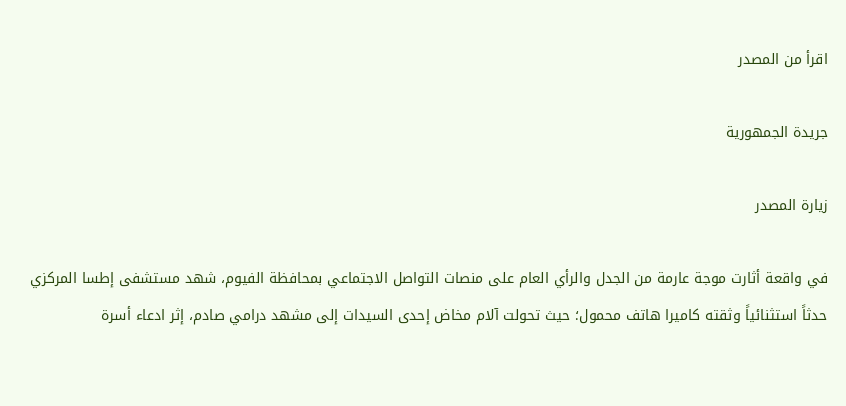اقرأ من المصدر

جريدة الجمهورية

زيارة المصدر

في واقعة أثارت موجة عارمة من الجدل والرأي العام على منصات التواصل الاجتماعي بمحافظة الفيوم، شهد مستشفى إطسا المركزي حدثاً استثنائياً وثقته كاميرا هاتف محمول؛ حيث تحولت آلام مخاض إحدى السيدات إلى مشهد درامي صادم، إثر ادعاء أسرة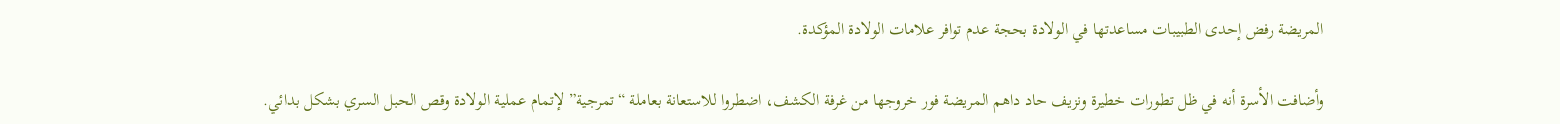المريضة رفض إحدى الطبيبات مساعدتها في الولادة بحجة عدم توافر علامات الولادة المؤكدة.

وأضافت الأسرة أنه في ظل تطورات خطيرة ونزيف حاد داهم المريضة فور خروجها من غرفة الكشف، اضطروا للاستعانة بعاملة “تمرجية” لإتمام عملية الولادة وقص الحبل السري بشكل بدائي.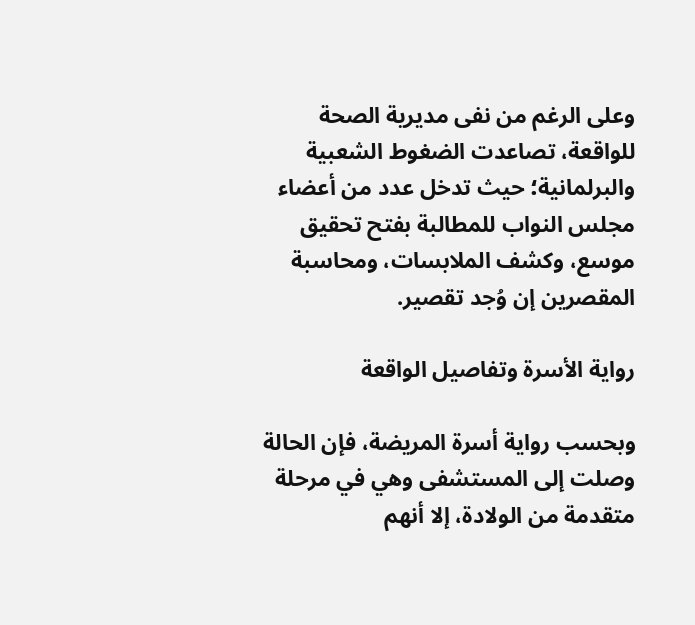وعلى الرغم من نفى مديرية الصحة للواقعة، تصاعدت الضغوط الشعبية والبرلمانية؛ حيث تدخل عدد من أعضاء مجلس النواب للمطالبة بفتح تحقيق موسع، وكشف الملابسات، ومحاسبة المقصرين إن وُجد تقصير.

رواية الأسرة وتفاصيل الواقعة

وبحسب رواية أسرة المريضة، فإن الحالة وصلت إلى المستشفى وهي في مرحلة متقدمة من الولادة، إلا أنهم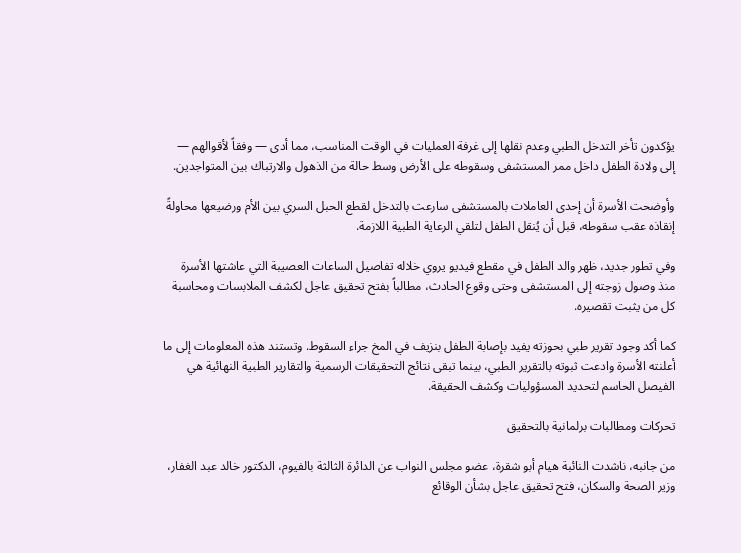يؤكدون تأخر التدخل الطبي وعدم نقلها إلى غرفة العمليات في الوقت المناسب، مما أدى — وفقاً لأقوالهم — إلى ولادة الطفل داخل ممر المستشفى وسقوطه على الأرض وسط حالة من الذهول والارتباك بين المتواجدين.

وأوضحت الأسرة أن إحدى العاملات بالمستشفى سارعت بالتدخل لقطع الحبل السري بين الأم ورضيعها محاولةً إنقاذه عقب سقوطه، قبل أن يُنقل الطفل لتلقي الرعاية الطبية اللازمة.

وفي تطور جديد، ظهر والد الطفل في مقطع فيديو يروي خلاله تفاصيل الساعات العصيبة التي عاشتها الأسرة منذ وصول زوجته إلى المستشفى وحتى وقوع الحادث، مطالباً بفتح تحقيق عاجل لكشف الملابسات ومحاسبة كل من يثبت تقصيره.

كما أكد وجود تقرير طبي بحوزته يفيد بإصابة الطفل بنزيف في المخ جراء السقوط. وتستند هذه المعلومات إلى ما أعلنته الأسرة وادعت ثبوته بالتقرير الطبي، بينما تبقى نتائج التحقيقات الرسمية والتقارير الطبية النهائية هي الفيصل الحاسم لتحديد المسؤوليات وكشف الحقيقة.

تحركات ومطالبات برلمانية بالتحقيق

من جانبه، ناشدت النائبة هيام أبو شقرة، عضو مجلس النواب عن الدائرة الثالثة بالفيوم، الدكتور خالد عبد الغفار، وزير الصحة والسكان، فتح تحقيق عاجل بشأن الوقائع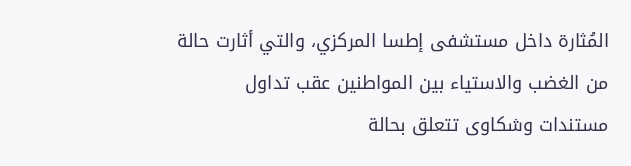المُثارة داخل مستشفى إطسا المركزي، والتي أثارت حالة من الغضب والاستياء بين المواطنين عقب تداول مستندات وشكاوى تتعلق بحالة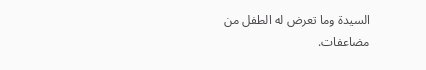السيدة وما تعرض له الطفل من مضاعفات.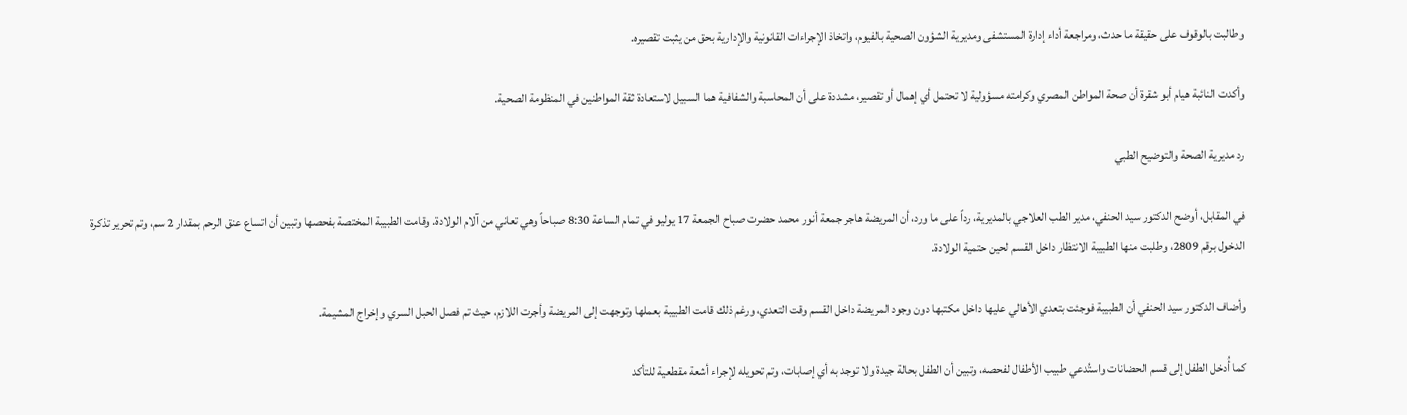وطالبت بالوقوف على حقيقة ما حدث، ومراجعة أداء إدارة المستشفى ومديرية الشؤون الصحية بالفيوم، واتخاذ الإجراءات القانونية والإدارية بحق من يثبت تقصيره.

وأكدت النائبة هيام أبو شقرة أن صحة المواطن المصري وكرامته مسؤولية لا تحتمل أي إهمال أو تقصير، مشددة على أن المحاسبة والشفافية هما السبيل لاستعادة ثقة المواطنين في المنظومة الصحية.

رد مديرية الصحة والتوضيح الطبي

في المقابل، أوضح الدكتور سيد الحنفي، مدير الطب العلاجي بالمديرية، رداً على ما ورد، أن المريضة هاجر جمعة أنور محمد حضرت صباح الجمعة 17 يوليو في تمام الساعة 8:30 صباحاً وهي تعاني من آلام الولادة. وقامت الطبيبة المختصة بفحصها وتبين أن اتساع عنق الرحم بمقدار 2 سم، وتم تحرير تذكرة الدخول برقم 2809، وطلبت منها الطبيبة الانتظار داخل القسم لحين حتمية الولادة.

وأضاف الدكتور سيد الحنفي أن الطبيبة فوجئت بتعدي الأهالي عليها داخل مكتبها دون وجود المريضة داخل القسم وقت التعدي، ورغم ذلك قامت الطبيبة بعملها وتوجهت إلى المريضة وأجرت اللازم، حيث تم فصل الحبل السري وإخراج المشيمة.

كما أُدخل الطفل إلى قسم الحضانات واستُدعي طبيب الأطفال لفحصه، وتبين أن الطفل بحالة جيدة ولا توجد به أي إصابات، وتم تحويله لإجراء أشعة مقطعية للتأكد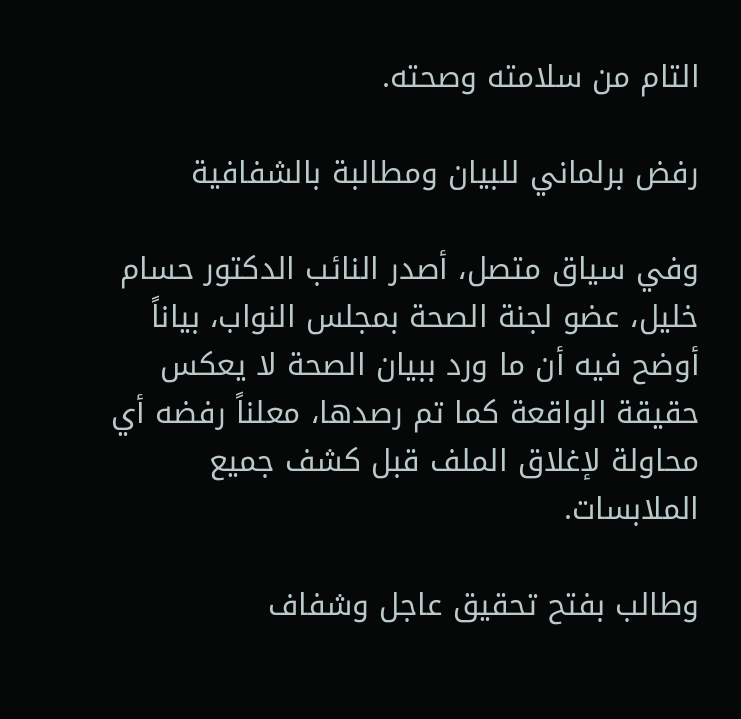التام من سلامته وصحته.

رفض برلماني للبيان ومطالبة بالشفافية

وفي سياق متصل، أصدر النائب الدكتور حسام خليل، عضو لجنة الصحة بمجلس النواب، بياناً أوضح فيه أن ما ورد ببيان الصحة لا يعكس حقيقة الواقعة كما تم رصدها، معلناً رفضه أي محاولة لإغلاق الملف قبل كشف جميع الملابسات.

وطالب بفتح تحقيق عاجل وشفاف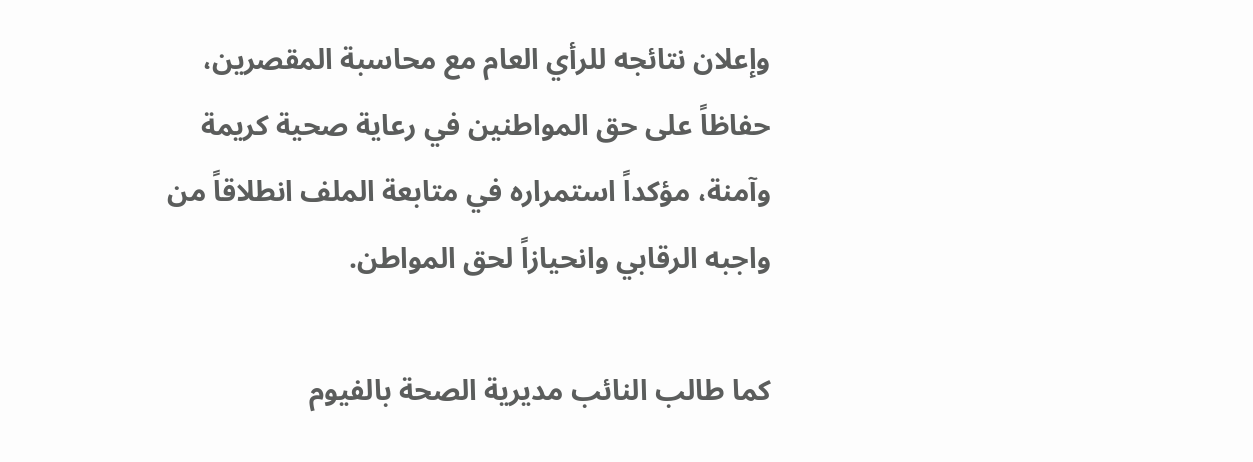وإعلان نتائجه للرأي العام مع محاسبة المقصرين، حفاظاً على حق المواطنين في رعاية صحية كريمة وآمنة، مؤكداً استمراره في متابعة الملف انطلاقاً من واجبه الرقابي وانحيازاً لحق المواطن.

كما طالب النائب مديرية الصحة بالفيوم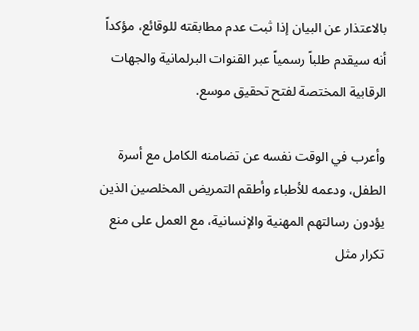بالاعتذار عن البيان إذا ثبت عدم مطابقته للوقائع، مؤكداً أنه سيقدم طلباً رسمياً عبر القنوات البرلمانية والجهات الرقابية المختصة لفتح تحقيق موسع.

وأعرب في الوقت نفسه عن تضامنه الكامل مع أسرة الطفل، ودعمه للأطباء وأطقم التمريض المخلصين الذين يؤدون رسالتهم المهنية والإنسانية، مع العمل على منع تكرار مثل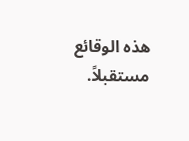هذه الوقائع مستقبلاً.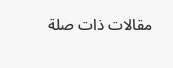مقالات ذات صلة